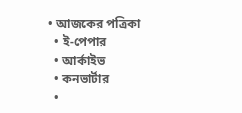• আজকের পত্রিকা
  • ই-পেপার
  • আর্কাইভ
  • কনভার্টার
  •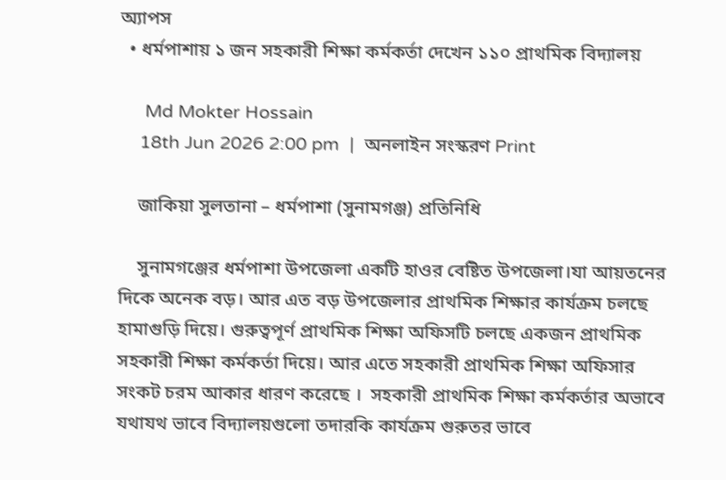অ্যাপস
  • ধর্মপাশায় ১ জন সহকারী শিক্ষা কর্মকর্তা দেখেন ১১০ প্রাথমিক বিদ্যালয়

     Md Mokter Hossain
    18th Jun 2026 2:00 pm  |  অনলাইন সংস্করণ Print

    জাকিয়া সুলতানা – ধর্মপাশা (সুনামগঞ্জ) প্রতিনিধি

    সুনামগঞ্জের ধর্মপাশা উপজেলা একটি হাওর বেষ্টিত উপজেলা।যা আয়তনের দিকে অনেক বড়। আর এত বড় উপজেলার প্রাথমিক শিক্ষার কার্যক্রম চলছে হামাগুড়ি দিয়ে। গুরুত্বপূর্ণ প্রাথমিক শিক্ষা অফিসটি চলছে একজন প্রাথমিক সহকারী শিক্ষা কর্মকর্তা দিয়ে। আর এতে সহকারী প্রাথমিক শিক্ষা অফিসার সংকট চরম আকার ধারণ করেছে ।  সহকারী প্রাথমিক শিক্ষা কর্মকর্তার অভাবে যথাযথ ভাবে বিদ্যালয়গুলো তদারকি কার্যক্রম গুরুতর ভাবে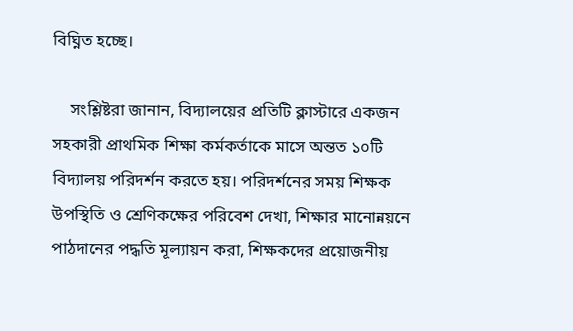বিঘ্নিত হচ্ছে।

    সংশ্লিষ্টরা জানান, বিদ্যালয়ের প্রতিটি ক্লাস্টারে একজন সহকারী প্রাথমিক শিক্ষা কর্মকর্তাকে মাসে অন্তত ১০টি বিদ্যালয় পরিদর্শন করতে হয়। পরিদর্শনের সময় শিক্ষক উপস্থিতি ও শ্রেণিকক্ষের পরিবেশ দেখা, শিক্ষার মানোন্নয়নে পাঠদানের পদ্ধতি মূল্যায়ন করা, শিক্ষকদের প্রয়োজনীয়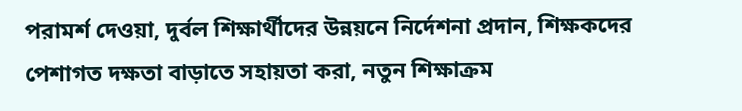পরামর্শ দেওয়া, দুর্বল শিক্ষার্থীদের উন্নয়নে নির্দেশনা প্রদান, শিক্ষকদের পেশাগত দক্ষতা বাড়াতে সহায়তা করা, নতুন শিক্ষাক্রম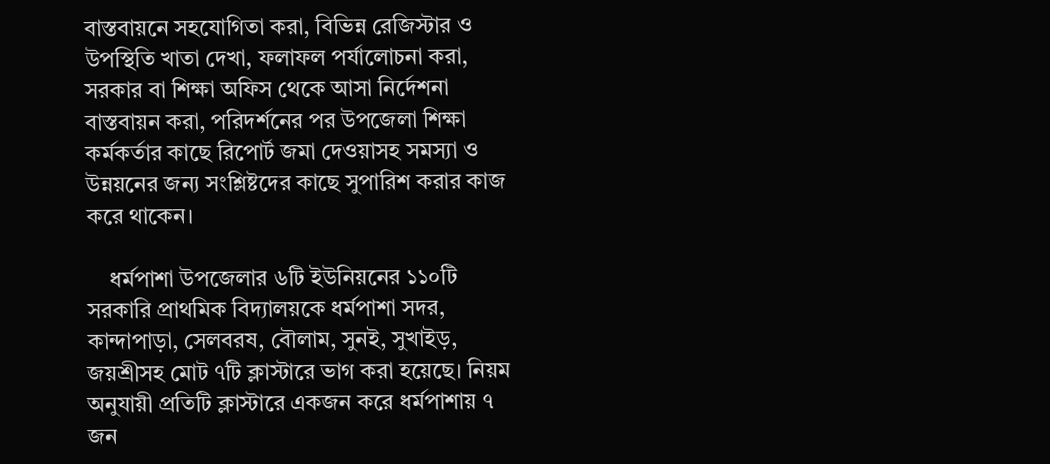বাস্তবায়নে সহযোগিতা করা, বিভিন্ন রেজিস্টার ও উপস্থিতি খাতা দেখা, ফলাফল পর্যালোচনা করা, সরকার বা শিক্ষা অফিস থেকে আসা নির্দেশনা বাস্তবায়ন করা, পরিদর্শনের পর উপজেলা শিক্ষা কর্মকর্তার কাছে রিপোর্ট জমা দেওয়াসহ সমস্যা ও উন্নয়নের জন্য সংশ্লিষ্টদের কাছে সুপারিশ করার কাজ করে থাকেন।

    ধর্মপাশা উপজেলার ৬টি ইউনিয়নের ১১০টি সরকারি প্রাথমিক বিদ্যালয়কে ধর্মপাশা সদর, কান্দাপাড়া, সেলবরষ, বৌলাম, সুনই, সুখাইড়, জয়শ্রীসহ মোট ৭টি ক্লাস্টারে ভাগ করা হয়েছে। নিয়ম অনুযায়ী প্রতিটি ক্লাস্টারে একজন করে ধর্মপাশায় ৭ জন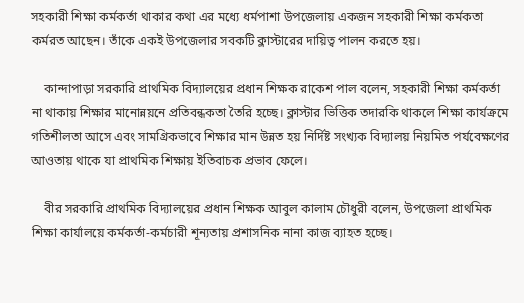সহকারী শিক্ষা কর্মকর্তা থাকার কথা এর মধ্যে ধর্মপাশা উপজেলায় একজন সহকারী শিক্ষা কর্মকতা কর্মরত আছেন। তাঁকে একই উপজেলার সবকটি ক্লাস্টারের দায়িত্ব পালন করতে হয়।

    কান্দাপাড়া সরকারি প্রাথমিক বিদ্যালয়ের প্রধান শিক্ষক রাকেশ পাল বলেন, সহকারী শিক্ষা কর্মকর্তা না থাকায় শিক্ষার মানোন্নয়নে প্রতিবন্ধকতা তৈরি হচ্ছে। ক্লাস্টার ভিত্তিক তদারকি থাকলে শিক্ষা কার্যক্রমে গতিশীলতা আসে এবং সামগ্রিকভাবে শিক্ষার মান উন্নত হয় নির্দিষ্ট সংখ্যক বিদ্যালয় নিয়মিত পর্যবেক্ষণের আওতায় থাকে যা প্রাথমিক শিক্ষায় ইতিবাচক প্রভাব ফেলে।

    বীর সরকারি প্রাথমিক বিদ্যালয়ের প্রধান শিক্ষক আবুল কালাম চৌধুরী বলেন, উপজেলা প্রাথমিক শিক্ষা কার্যালয়ে কর্মকর্তা-কর্মচারী শূন্যতায় প্রশাসনিক নানা কাজ ব্যাহত হচ্ছে।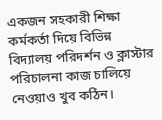একজন সহকারী শিক্ষা কর্মকর্তা দিয়ে বিভিন্ন বিদ্যালয় পরিদর্শন ও ক্লাস্টার পরিচালনা কাজ চালিয়ে নেওয়াও খুব কঠিন।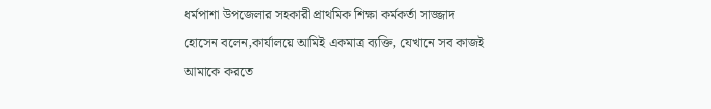ধর্মপাশা উপজেলার সহকারী প্রাথমিক শিক্ষা কর্মকর্তা সাজ্জাদ হোসেন বলেন,কার্যালয়ে আমিই একমাত্র ব্যক্তি, যেখানে সব কাজই আমাকে করতে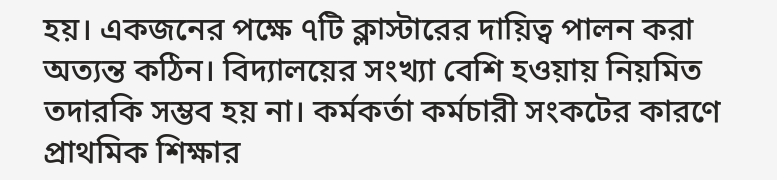হয়। একজনের পক্ষে ৭টি ক্লাস্টারের দায়িত্ব পালন করা অত্যন্ত কঠিন। বিদ্যালয়ের সংখ্যা বেশি হওয়ায় নিয়মিত তদারকি সম্ভব হয় না। কর্মকর্তা কর্মচারী সংকটের কারণে প্রাথমিক শিক্ষার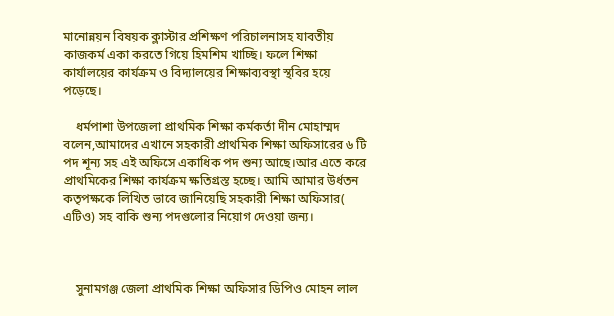মানোন্নয়ন বিষয়ক ক্লাস্টার প্রশিক্ষণ পরিচালনাসহ যাবতীয় কাজকর্ম একা করতে গিয়ে হিমশিম খাচ্ছি। ফলে শিক্ষা কার্যালয়ের কার্যক্রম ও বিদ্যালয়ের শিক্ষাব্যবস্থা স্থবির হয়ে পড়েছে।

    ধর্মপাশা উপজেলা প্রাথমিক শিক্ষা কর্মকর্তা দীন মোহাম্মদ বলেন,আমাদের এখানে সহকারী প্রাথমিক শিক্ষা অফিসারের ৬ টি পদ শূন্য সহ এই অফিসে একাধিক পদ শুন্য আছে।আর এতে করে প্রাথমিকের শিক্ষা কার্যক্রম ক্ষতিগ্রস্ত হচ্ছে। আমি আমার উর্ধতন কতৃপক্ষকে লিখিত ভাবে জানিয়েছি সহকারী শিক্ষা অফিসার( এটিও) সহ বাকি শুন্য পদগুলোর নিয়োগ দেওয়া জন্য।



    সুনামগঞ্জ জেলা প্রাথমিক শিক্ষা অফিসার ডিপিও মোহন লাল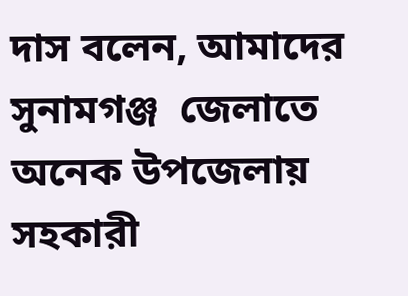দাস বলেন, আমাদের সুনামগঞ্জ  জেলাতে অনেক উপজেলায় সহকারী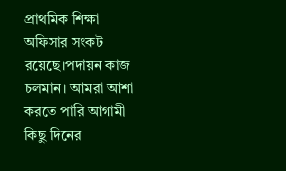প্রাথমিক শিক্ষা অফিসার সংকট রয়েছে।পদায়ন কাজ চলমান। আমরা আশা করতে পারি আগামী কিছু দিনের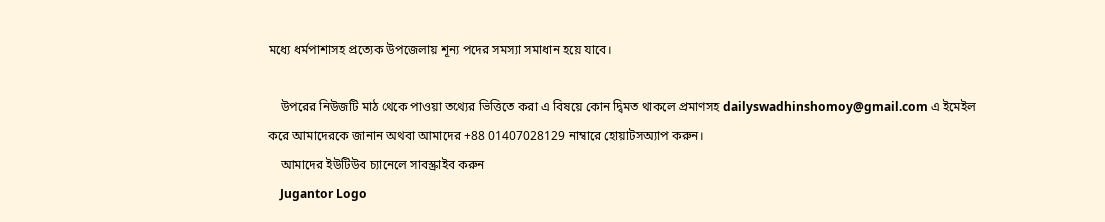মধ্যে ধর্মপাশাসহ প্রত্যেক উপজেলায় শূন্য পদের সমস্যা সমাধান হয়ে যাবে।

    উপরের নিউজটি মাঠ থেকে পাওয়া তথ্যের ভিত্তিতে করা এ বিষয়ে কোন দ্বিমত থাকলে প্রমাণসহ dailyswadhinshomoy@gmail.com এ ইমেইল করে আমাদেরকে জানান অথবা আমাদের +88 01407028129 নাম্বারে হোয়াটসঅ্যাপ করুন।
    আমাদের ইউটিউব চ্যানেলে সাবস্ক্রাইব করুন
    Jugantor Logo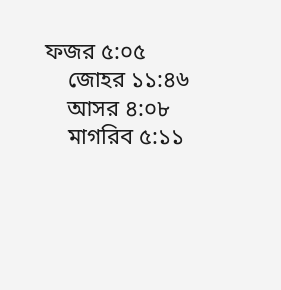ফজর ৫:০৫
    জোহর ১১:৪৬
    আসর ৪:০৮
    মাগরিব ৫:১১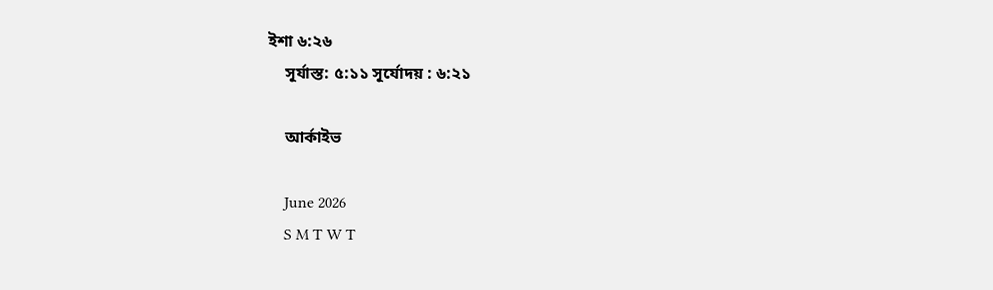ইশা ৬:২৬
    সূর্যাস্ত: ৫:১১ সূর্যোদয় : ৬:২১

    আর্কাইভ

    June 2026
    S M T W T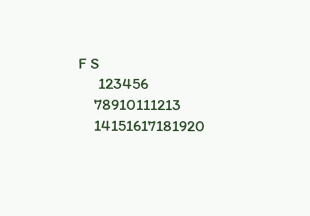F S
     123456
    78910111213
    14151617181920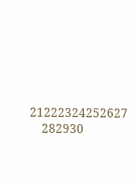21222324252627
    282930